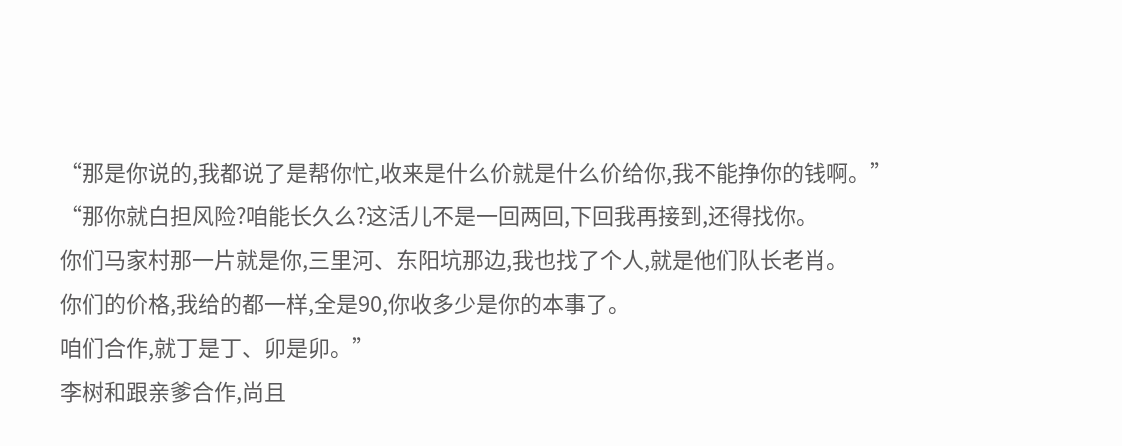“那是你说的,我都说了是帮你忙,收来是什么价就是什么价给你,我不能挣你的钱啊。”
“那你就白担风险?咱能长久么?这活儿不是一回两回,下回我再接到,还得找你。
你们马家村那一片就是你,三里河、东阳坑那边,我也找了个人,就是他们队长老肖。
你们的价格,我给的都一样,全是90,你收多少是你的本事了。
咱们合作,就丁是丁、卯是卯。”
李树和跟亲爹合作,尚且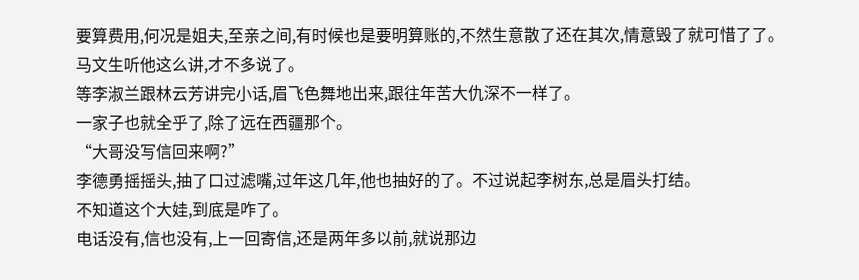要算费用,何况是姐夫,至亲之间,有时候也是要明算账的,不然生意散了还在其次,情意毁了就可惜了了。
马文生听他这么讲,才不多说了。
等李淑兰跟林云芳讲完小话,眉飞色舞地出来,跟往年苦大仇深不一样了。
一家子也就全乎了,除了远在西疆那个。
“大哥没写信回来啊?”
李德勇摇摇头,抽了口过滤嘴,过年这几年,他也抽好的了。不过说起李树东,总是眉头打结。
不知道这个大娃,到底是咋了。
电话没有,信也没有,上一回寄信,还是两年多以前,就说那边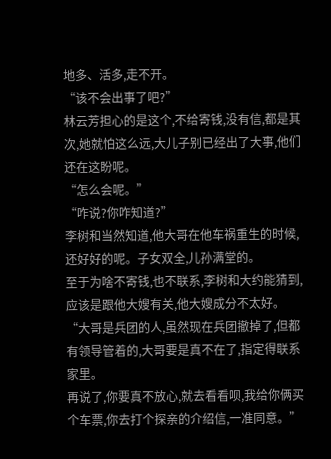地多、活多,走不开。
“该不会出事了吧?”
林云芳担心的是这个,不给寄钱,没有信,都是其次,她就怕这么远,大儿子别已经出了大事,他们还在这盼呢。
“怎么会呢。”
“咋说?你咋知道?”
李树和当然知道,他大哥在他车祸重生的时候,还好好的呢。子女双全,儿孙满堂的。
至于为啥不寄钱,也不联系,李树和大约能猜到,应该是跟他大嫂有关,他大嫂成分不太好。
“大哥是兵团的人,虽然现在兵团撤掉了,但都有领导管着的,大哥要是真不在了,指定得联系家里。
再说了,你要真不放心,就去看看呗,我给你俩买个车票,你去打个探亲的介绍信,一准同意。”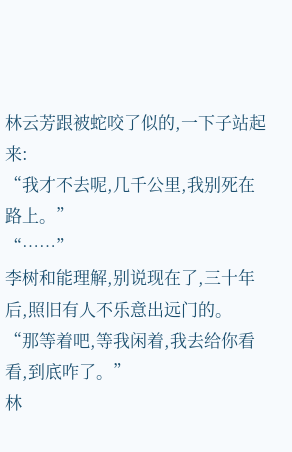林云芳跟被蛇咬了似的,一下子站起来:
“我才不去呢,几千公里,我别死在路上。”
“……”
李树和能理解,别说现在了,三十年后,照旧有人不乐意出远门的。
“那等着吧,等我闲着,我去给你看看,到底咋了。”
林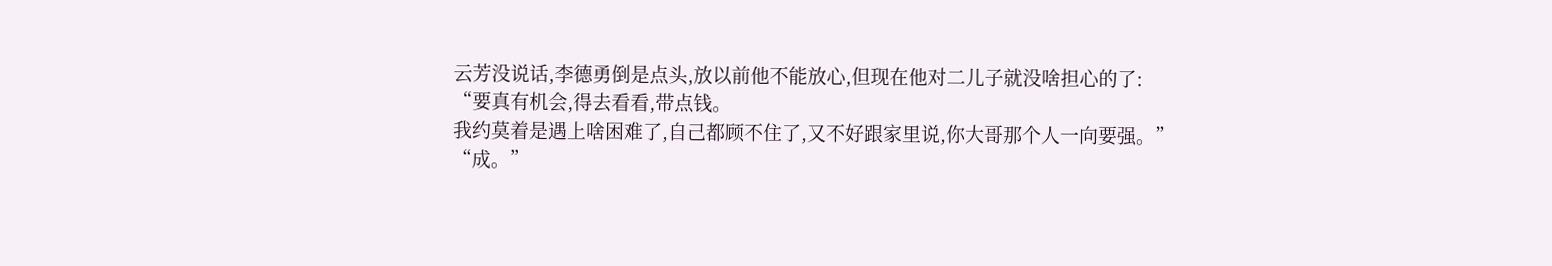云芳没说话,李德勇倒是点头,放以前他不能放心,但现在他对二儿子就没啥担心的了:
“要真有机会,得去看看,带点钱。
我约莫着是遇上啥困难了,自己都顾不住了,又不好跟家里说,你大哥那个人一向要强。”
“成。”